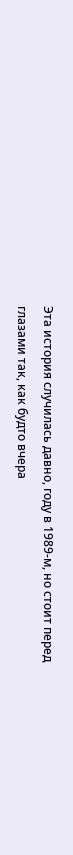Эта история случилась давно, году в 1989-м, но стоит перед глазами так, как будто вчера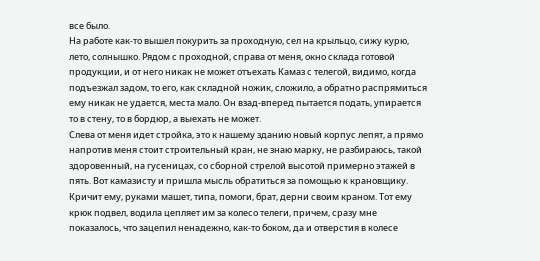все было.
На работе как-то вышел покурить за проходную, сел на крыльцо, сижу курю, лето, солнышко. Рядом с проходной, справа от меня, окно склада готовой продукции, и от него никак не может отъехать Камаз с телегой, видимо, когда подъезжал задом, то его, как складной ножик, сложило, а обратно распрямиться ему никак не удается, места мало. Он взад-вперед пытается подать, упирается то в стену, то в бордюр, а выехать не может.
Слева от меня идет стройка, это к нашему зданию новый корпус лепят, а прямо напротив меня стоит строительный кран, не знаю марку, не разбираюсь, такой здоровенный, на гусеницах, со сборной стрелой высотой примерно этажей в пять. Вот камазисту и пришла мысль обратиться за помощью к крановщику. Кричит ему, руками машет, типа, помоги, брат, дерни своим краном. Тот ему крюк подвел, водила цепляет им за колесо телеги, причем, сразу мне показалось, что зацепил ненадежно, как-то боком, да и отверстия в колесе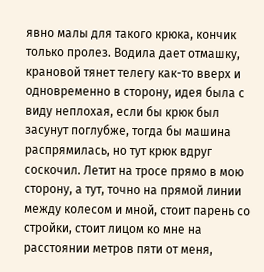явно малы для такого крюка, кончик только пролез. Водила дает отмашку, крановой тянет телегу как-то вверх и одновременно в сторону, идея была с виду неплохая, если бы крюк был засунут поглубже, тогда бы машина распрямилась, но тут крюк вдруг соскочил. Летит на тросе прямо в мою сторону, а тут, точно на прямой линии между колесом и мной, стоит парень со стройки, стоит лицом ко мне на расстоянии метров пяти от меня,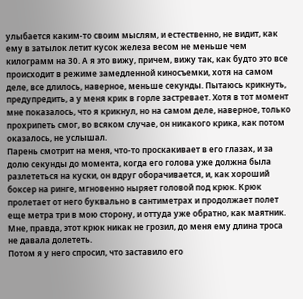улыбается каким-то своим мыслям, и естественно, не видит, как ему в затылок летит кусок железа весом не меньше чем килограмм на 30. А я это вижу, причем, вижу так, как будто это все происходит в режиме замедленной киносъемки, хотя на самом деле, все длилось, наверное, меньше секунды. Пытаюсь крикнуть, предупредить, а у меня крик в горле застревает. Хотя в тот момент мне показалось, что я крикнул, но на самом деле, наверное, только прохрипеть смог, во всяком случае, он никакого крика, как потом оказалось, не услышал.
Парень смотрит на меня, что-то проскакивает в его глазах, и за долю секунды до момента, когда его голова уже должна была разлететься на куски, он вдруг оборачивается, и, как хороший боксер на ринге, мгновенно ныряет головой под крюк. Крюк пролетает от него буквально в сантиметрах и продолжает полет еще метра три в мою сторону, и оттуда уже обратно, как маятник. Мне, правда, этот крюк никак не грозил, до меня ему длина троса не давала долететь.
Потом я у него спросил, что заставило его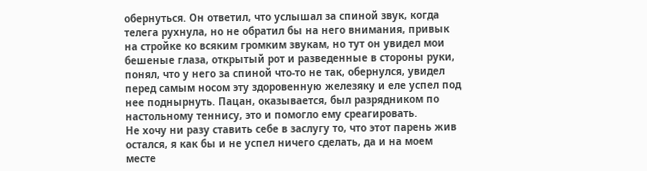обернуться. Он ответил, что услышал за спиной звук, когда телега рухнула, но не обратил бы на него внимания, привык на стройке ко всяким громким звукам, но тут он увидел мои бешеные глаза, открытый рот и разведенные в стороны руки, понял, что у него за спиной что-то не так, обернулся, увидел перед самым носом эту здоровенную железяку и еле успел под нее поднырнуть. Пацан, оказывается, был разрядником по настольному теннису, это и помогло ему среагировать.
Не хочу ни разу ставить себе в заслугу то, что этот парень жив остался, я как бы и не успел ничего сделать, да и на моем месте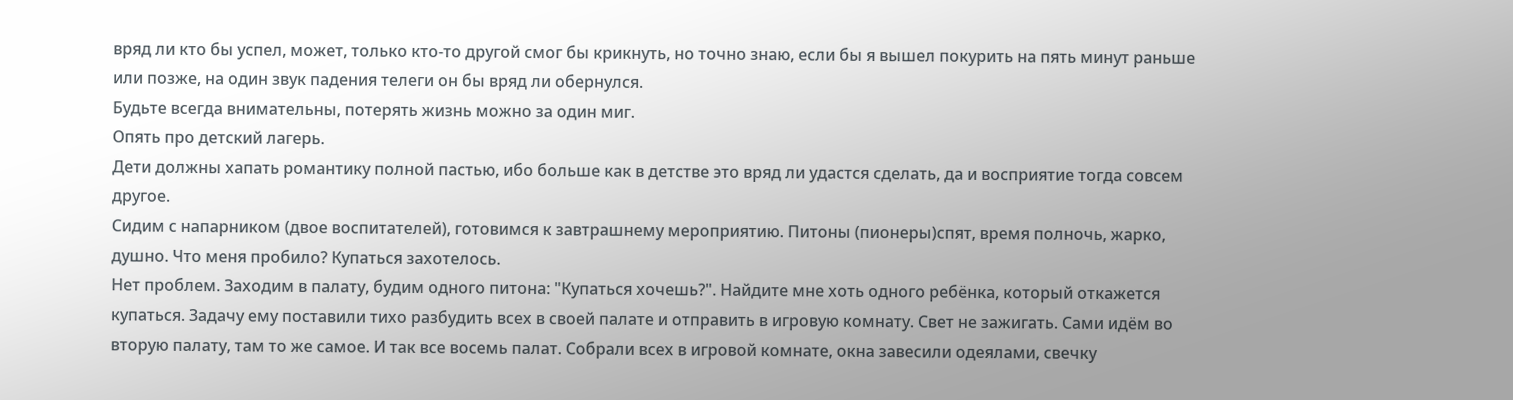вряд ли кто бы успел, может, только кто-то другой смог бы крикнуть, но точно знаю, если бы я вышел покурить на пять минут раньше или позже, на один звук падения телеги он бы вряд ли обернулся.
Будьте всегда внимательны, потерять жизнь можно за один миг.
Опять про детский лагерь.
Дети должны хапать романтику полной пастью, ибо больше как в детстве это вряд ли удастся сделать, да и восприятие тогда совсем другое.
Сидим с напарником (двое воспитателей), готовимся к завтрашнему мероприятию. Питоны (пионеры)спят, время полночь, жарко, душно. Что меня пробило? Купаться захотелось.
Нет проблем. Заходим в палату, будим одного питона: "Купаться хочешь?". Найдите мне хоть одного ребёнка, который откажется купаться. Задачу ему поставили тихо разбудить всех в своей палате и отправить в игровую комнату. Свет не зажигать. Сами идём во вторую палату, там то же самое. И так все восемь палат. Собрали всех в игровой комнате, окна завесили одеялами, свечку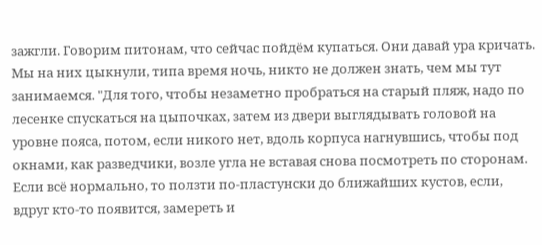зажгли. Говорим питонам, что сейчас пойдём купаться. Они давай ура кричать. Мы на них цыкнули, типа время ночь, никто не должен знать, чем мы тут занимаемся. "Для того, чтобы незаметно пробраться на старый пляж, надо по лесенке спускаться на цыпочках, затем из двери выглядывать головой на уровне пояса, потом, если никого нет, вдоль корпуса нагнувшись, чтобы под окнами, как разведчики, возле угла не вставая снова посмотреть по сторонам. Если всё нормально, то ползти по-пластунски до ближайших кустов, если, вдруг кто-то появится, замереть и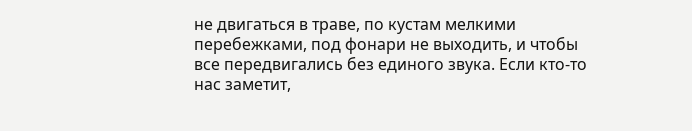не двигаться в траве, по кустам мелкими перебежками, под фонари не выходить, и чтобы все передвигались без единого звука. Если кто-то нас заметит,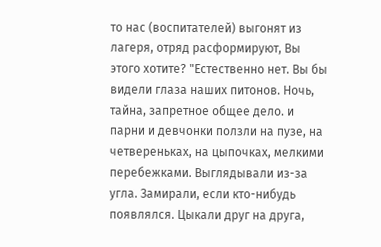то нас (воспитателей) выгонят из лагеря, отряд расформируют, Вы этого хотите? "Естественно нет. Вы бы видели глаза наших питонов. Ночь, тайна, запретное общее дело. и парни и девчонки ползли на пузе, на четвереньках, на цыпочках, мелкими перебежками. Выглядывали из-за угла. Замирали, если кто-нибудь появлялся. Цыкали друг на друга,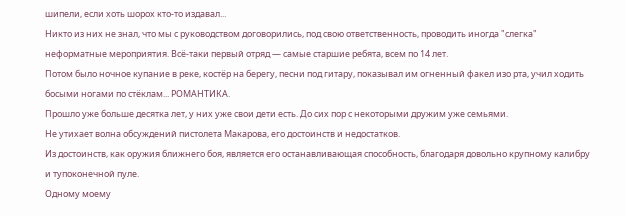шипели, если хоть шорох кто-то издавал...
Никто из них не знал, что мы с руководством договорились, под свою ответственность, проводить иногда "слегка" неформатные мероприятия. Всё-таки первый отряд — самые старшие ребята, всем по 14 лет.
Потом было ночное купание в реке, костёр на берегу, песни под гитару, показывал им огненный факел изо рта, учил ходить босыми ногами по стёклам... РОМАНТИКА.
Прошло уже больше десятка лет, у них уже свои дети есть. До сих пор с некоторыми дружим уже семьями.
Не утихает волна обсуждений пистолета Макарова, его достоинств и недостатков.
Из достоинств, как оружия ближнего боя, является его останавливающая способность, благодаря довольно крупному калибру и тупоконечной пуле.
Одному моему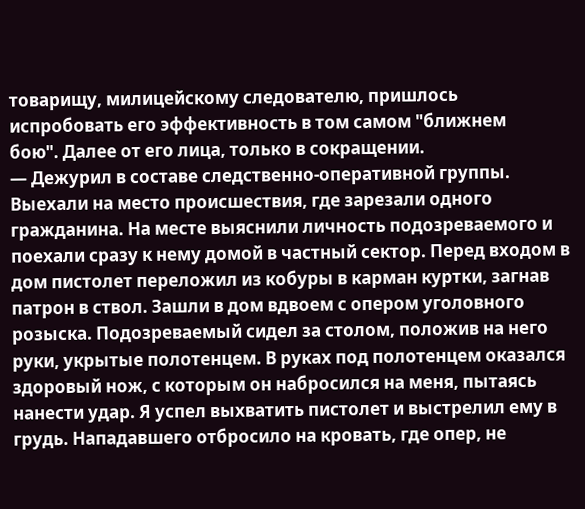товарищу, милицейскому следователю, пришлось испробовать его эффективность в том самом "ближнем
бою". Далее от его лица, только в сокращении.
— Дежурил в составе следственно-оперативной группы. Выехали на место происшествия, где зарезали одного гражданина. На месте выяснили личность подозреваемого и поехали сразу к нему домой в частный сектор. Перед входом в дом пистолет переложил из кобуры в карман куртки, загнав патрон в ствол. Зашли в дом вдвоем с опером уголовного розыска. Подозреваемый сидел за столом, положив на него руки, укрытые полотенцем. В руках под полотенцем оказался здоровый нож, с которым он набросился на меня, пытаясь нанести удар. Я успел выхватить пистолет и выстрелил ему в грудь. Нападавшего отбросило на кровать, где опер, не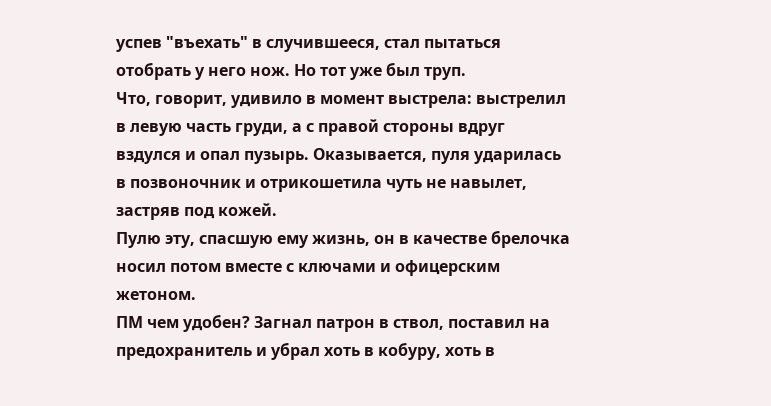успев "въехать" в случившееся, стал пытаться отобрать у него нож. Но тот уже был труп.
Что, говорит, удивило в момент выстрела: выстрелил в левую часть груди, а с правой стороны вдруг вздулся и опал пузырь. Оказывается, пуля ударилась в позвоночник и отрикошетила чуть не навылет, застряв под кожей.
Пулю эту, спасшую ему жизнь, он в качестве брелочка носил потом вместе с ключами и офицерским жетоном.
ПМ чем удобен? Загнал патрон в ствол, поставил на предохранитель и убрал хоть в кобуру, хоть в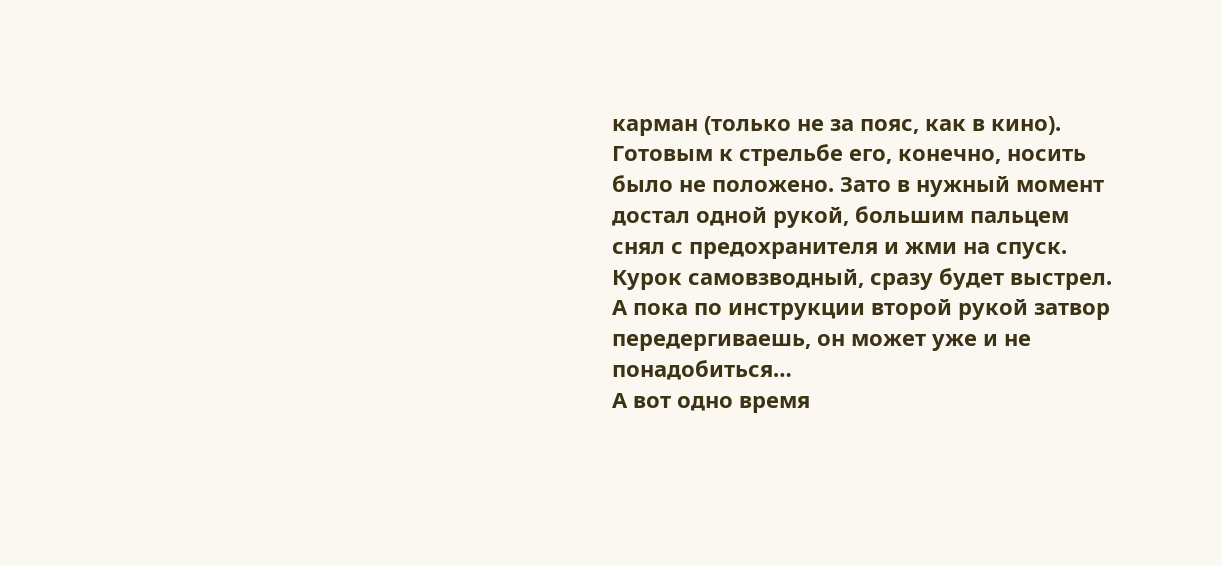карман (только не за пояс, как в кино). Готовым к стрельбе его, конечно, носить было не положено. Зато в нужный момент достал одной рукой, большим пальцем снял с предохранителя и жми на спуск. Курок самовзводный, сразу будет выстрел. А пока по инструкции второй рукой затвор передергиваешь, он может уже и не понадобиться…
А вот одно время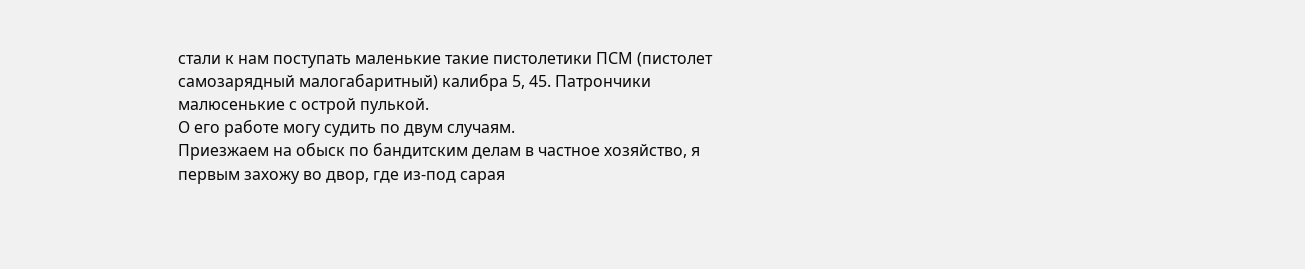стали к нам поступать маленькие такие пистолетики ПСМ (пистолет самозарядный малогабаритный) калибра 5, 45. Патрончики малюсенькие с острой пулькой.
О его работе могу судить по двум случаям.
Приезжаем на обыск по бандитским делам в частное хозяйство, я первым захожу во двор, где из-под сарая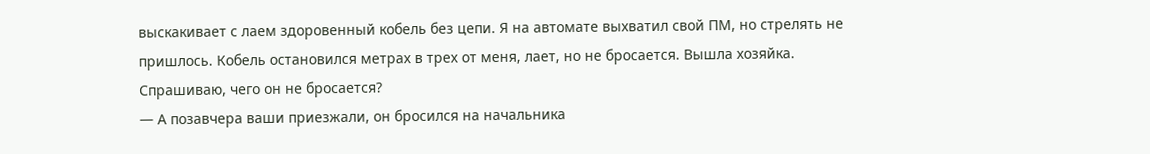выскакивает с лаем здоровенный кобель без цепи. Я на автомате выхватил свой ПМ, но стрелять не пришлось. Кобель остановился метрах в трех от меня, лает, но не бросается. Вышла хозяйка. Спрашиваю, чего он не бросается?
— А позавчера ваши приезжали, он бросился на начальника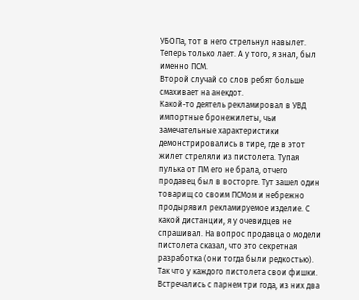УБОПа, тот в него стрельнул навылет. Теперь только лает. А у того, я знал, был именно ПСМ.
Второй случай со слов ребят больше смахивает на анекдот.
Какой-то деятель рекламировал в УВД импортные бронежилеты, чьи замечательные характеристики демонстрировались в тире, где в этот жилет стреляли из пистолета. Тупая пулька от ПМ его не брала, отчего продавец был в восторге. Тут зашел один товарищ со своим ПСМом и небрежно продырявил рекламируемое изделие. С какой дистанции, я у очевидцев не спрашивал. На вопрос продавца о модели пистолета сказал, что это секретная разработка (они тогда были редкостью).
Так что у каждого пистолета свои фишки.
Встречались с парнем три года, из них два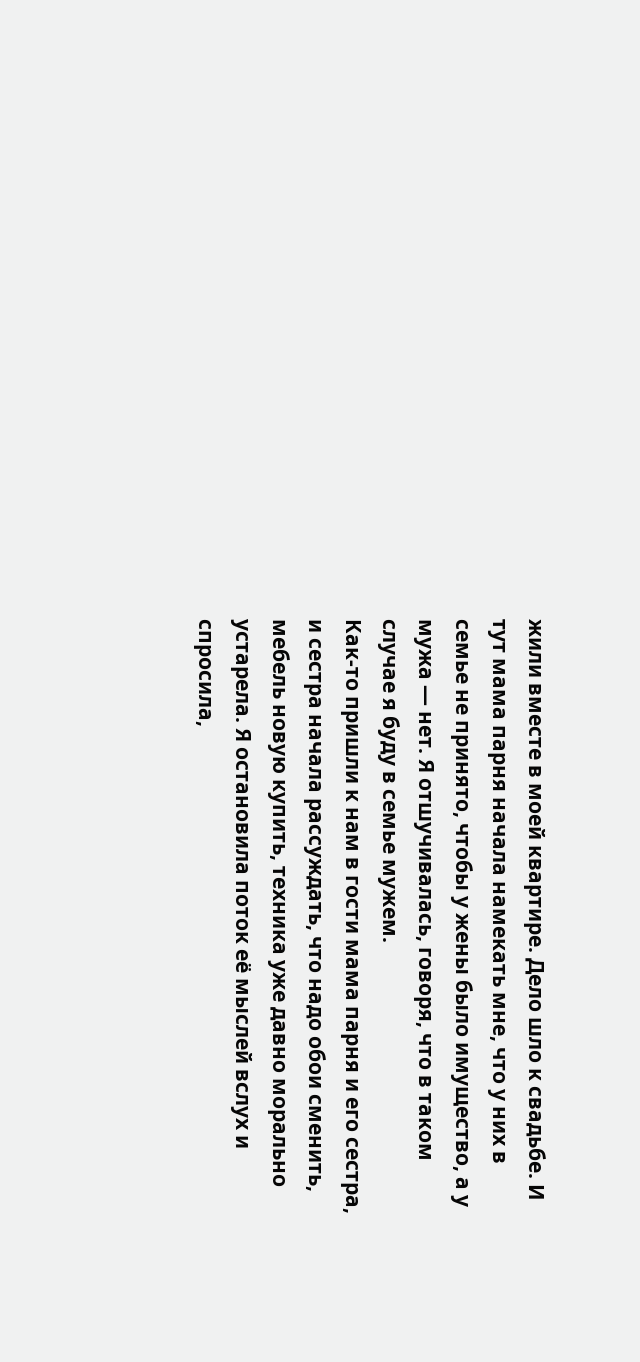жили вместе в моей квартире. Дело шло к свадьбе. И тут мама парня начала намекать мне, что у них в семье не принято, чтобы у жены было имущество, а у мужа — нет. Я отшучивалась, говоря, что в таком случае я буду в семье мужем.
Как-то пришли к нам в гости мама парня и его сестра, и сестра начала рассуждать, что надо обои сменить, мебель новую купить, техника уже давно морально устарела. Я остановила поток её мыслей вслух и спросила,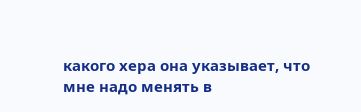какого хера она указывает, что мне надо менять в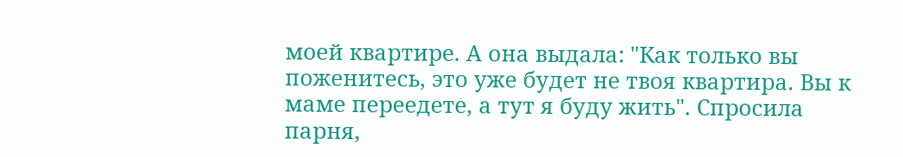моей квартире. А она выдала: "Как только вы поженитесь, это уже будет не твоя квартира. Вы к маме переедете, а тут я буду жить". Спросила парня,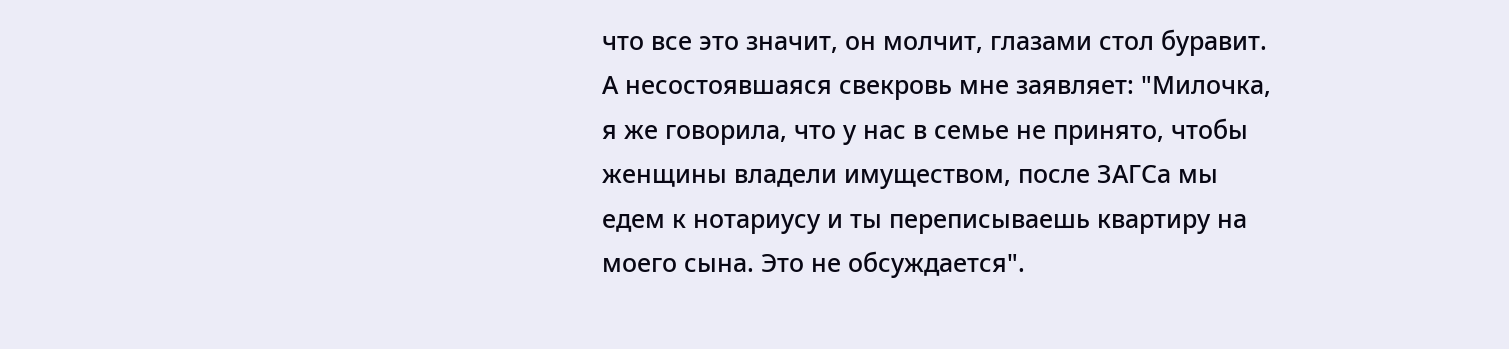что все это значит, он молчит, глазами стол буравит. А несостоявшаяся свекровь мне заявляет: "Милочка, я же говорила, что у нас в семье не принято, чтобы женщины владели имуществом, после ЗАГСа мы едем к нотариусу и ты переписываешь квартиру на моего сына. Это не обсуждается".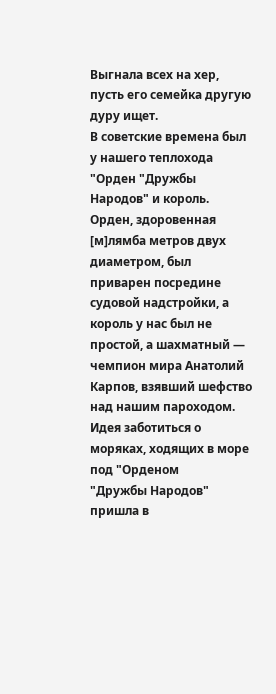Выгнала всех на хер, пусть его семейка другую дуру ищет.
В советские времена был у нашего теплохода "Орден "Дружбы Народов" и король. Орден, здоровенная [м]лямба метров двух диаметром, был приварен посредине судовой надстройки, а король у нас был не простой, а шахматный — чемпион мира Анатолий Карпов, взявший шефство над нашим пароходом.
Идея заботиться о моряках, ходящих в море под "Орденом
"Дружбы Народов" пришла в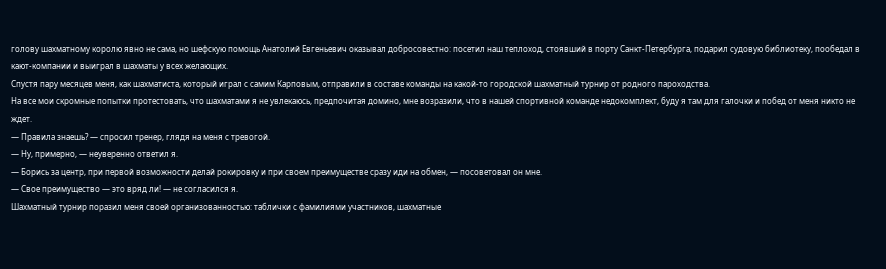голову шахматному королю явно не сама, но шефскую помощь Анатолий Евгеньевич оказывал добросовестно: посетил наш теплоход, стоявший в порту Санкт-Петербурга, подарил судовую библиотеку, пообедал в кают-компании и выиграл в шахматы у всех желающих.
Спустя пару месяцев меня, как шахматиста, который играл с самим Карповым, отправили в составе команды на какой-то городской шахматный турнир от родного пароходства.
На все мои скромные попытки протестовать, что шахматами я не увлекаюсь, предпочитая домино, мне возразили, что в нашей спортивной команде недокомплект, буду я там для галочки и побед от меня никто не ждет.
— Правила знаешь? — спросил тренер, глядя на меня с тревогой.
— Ну, примерно, — неуверенно ответил я.
— Борись за центр, при первой возможности делай рокировку и при своем преимуществе сразу иди на обмен, — посоветовал он мне.
— Свое преимущество — это вряд ли! — не согласился я.
Шахматный турнир поразил меня своей организованностью: таблички с фамилиями участников, шахматные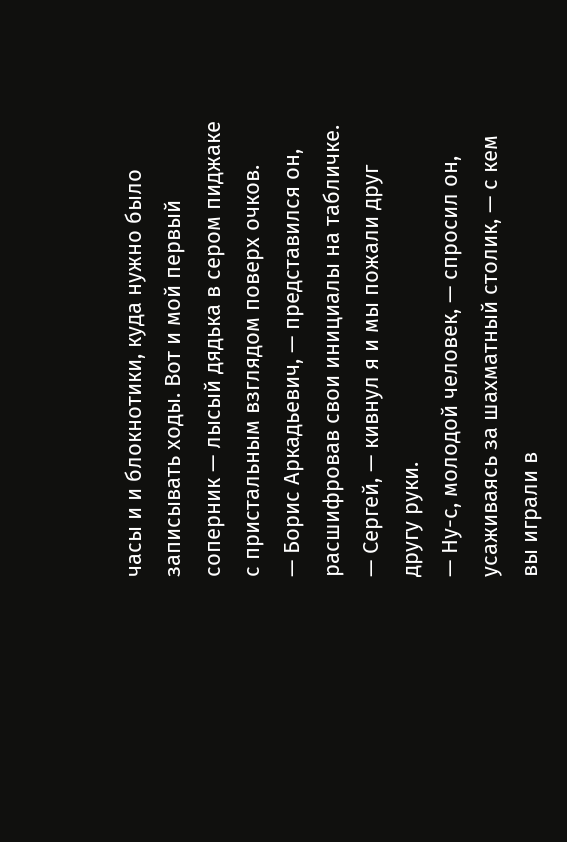часы и и блокнотики, куда нужно было записывать ходы. Вот и мой первый соперник — лысый дядька в сером пиджаке с пристальным взглядом поверх очков.
— Борис Аркадьевич, — представился он, расшифровав свои инициалы на табличке.
— Сергей, — кивнул я и мы пожали друг другу руки.
— Ну-с, молодой человек, — спросил он, усаживаясь за шахматный столик, — с кем вы играли в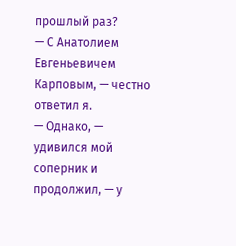прошлый раз?
— С Анатолием Евгеньевичем Карповым, — честно ответил я.
— Однако, — удивился мой соперник и продолжил, — у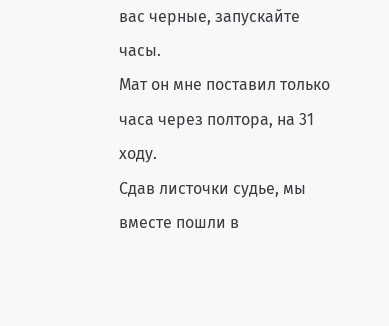вас черные, запускайте часы.
Мат он мне поставил только часа через полтора, на 31 ходу.
Сдав листочки судье, мы вместе пошли в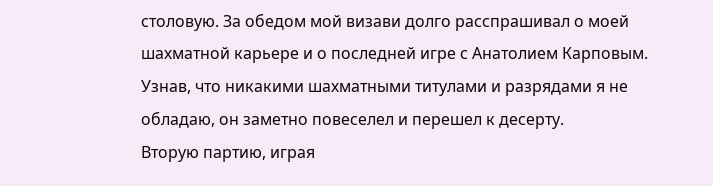столовую. За обедом мой визави долго расспрашивал о моей шахматной карьере и о последней игре с Анатолием Карповым. Узнав, что никакими шахматными титулами и разрядами я не обладаю, он заметно повеселел и перешел к десерту.
Вторую партию, играя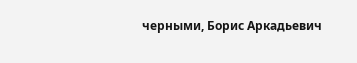черными, Борис Аркадьевич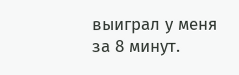выиграл у меня за 8 минут.